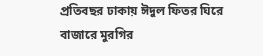প্রতিবছর ঢাকায় ঈদুল ফিতর ঘিরে বাজারে মুরগির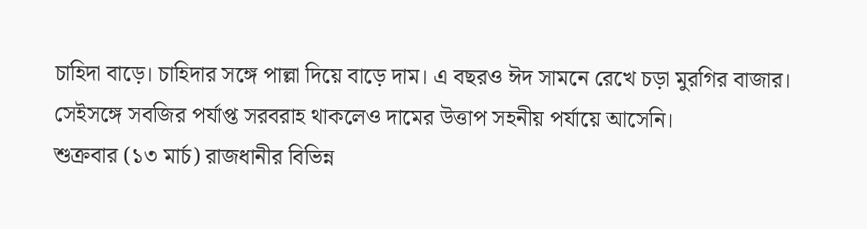চাহিদা বাড়ে। চাহিদার সঙ্গে পাল্লা দিয়ে বাড়ে দাম। এ বছরও ঈদ সামনে রেখে চড়া মুরগির বাজার। সেইসঙ্গে সবজির পর্যাপ্ত সরবরাহ থাকলেও দামের উত্তাপ সহনীয় পর্যায়ে আসেনি।
শুক্রবার (১৩ মার্চ) রাজধানীর বিভিন্ন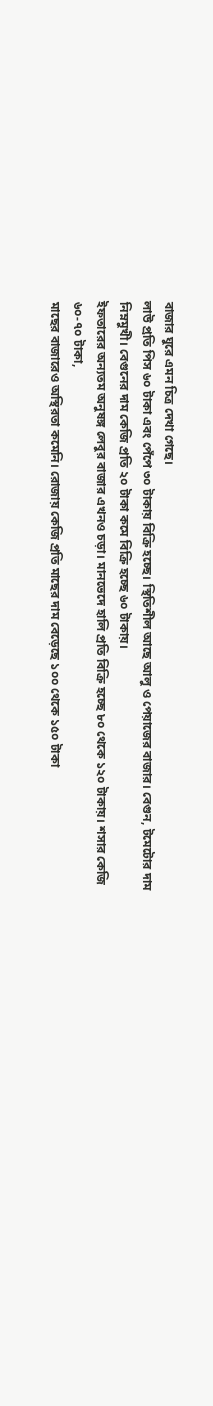বাজার ঘুরে এমন চিত্র দেখা গেছে।
লাউ প্রতি পিস ৬০ টাকা এবং পেঁপে ৩০ টাকায় বিক্রি হচ্ছে। স্থিতিশীল আছে আলু ও পেয়াজের বাজার। বেগুন, টমেটোর দাম নিম্নমুখী। বেগুনের দাম কেজি প্রতি ২০ টাকা কমে বিক্রি হচ্ছে ৬০ টাকায়।
ইফতারের অন্যতম অনুষঙ্গ লেবুর বাজার এখনও চড়া। মানভেদে হালি প্রতি বিক্রি হচ্ছে ৮০ থেকে ১২০ টাকায়। শসার কেজি ৬০-৭০ টাকা,
মাছের বাজারেও অস্থিরতা কমেনি। রোজায় কেজি প্রতি মাছের দাম বেড়েছে ১০০ থেকে ১৫০ টাকা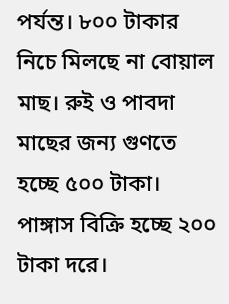পর্যন্ত। ৮০০ টাকার নিচে মিলছে না বোয়াল মাছ। রুই ও পাবদা মাছের জন্য গুণতে হচ্ছে ৫০০ টাকা। পাঙ্গাস বিক্রি হচ্ছে ২০০ টাকা দরে।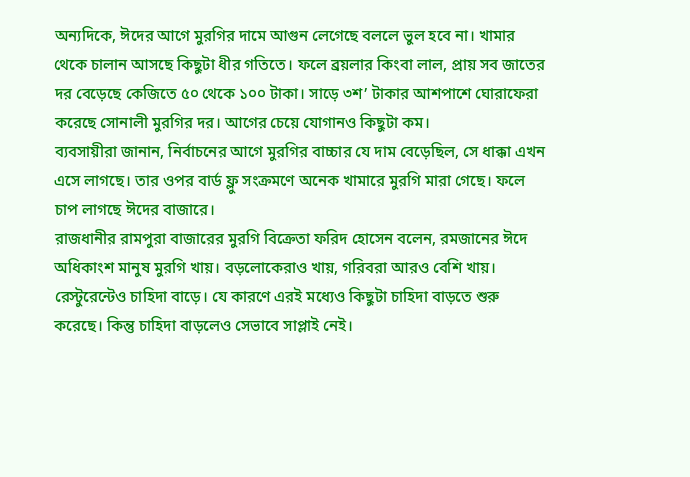অন্যদিকে, ঈদের আগে মুরগির দামে আগুন লেগেছে বললে ভুল হবে না। খামার থেকে চালান আসছে কিছুটা ধীর গতিতে। ফলে ব্রয়লার কিংবা লাল, প্রায় সব জাতের দর বেড়েছে কেজিতে ৫০ থেকে ১০০ টাকা। সাড়ে ৩শ’ টাকার আশপাশে ঘোরাফেরা করেছে সোনালী মুরগির দর। আগের চেয়ে যোগানও কিছুটা কম।
ব্যবসায়ীরা জানান, নির্বাচনের আগে মুরগির বাচ্চার যে দাম বেড়েছিল, সে ধাক্কা এখন এসে লাগছে। তার ওপর বার্ড ফ্লু সংক্রমণে অনেক খামারে মুরগি মারা গেছে। ফলে চাপ লাগছে ঈদের বাজারে।
রাজধানীর রামপুরা বাজারের মুরগি বিক্রেতা ফরিদ হোসেন বলেন, রমজানের ঈদে অধিকাংশ মানুষ মুরগি খায়। বড়লোকেরাও খায়, গরিবরা আরও বেশি খায়। রেস্টুরেন্টেও চাহিদা বাড়ে। যে কারণে এরই মধ্যেও কিছুটা চাহিদা বাড়তে শুরু করেছে। কিন্তু চাহিদা বাড়লেও সেভাবে সাপ্লাই নেই।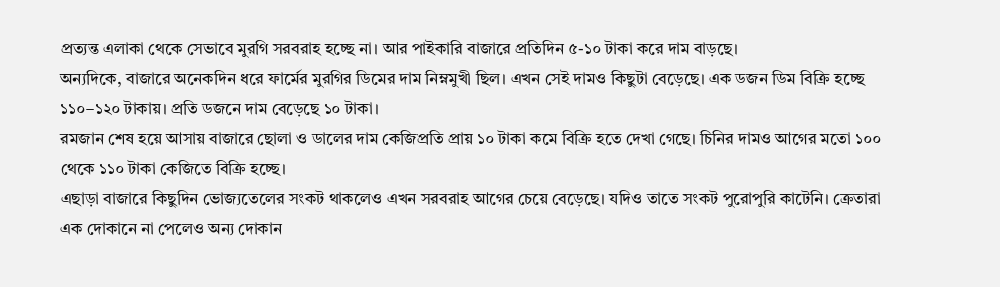প্রত্যন্ত এলাকা থেকে সেভাবে মুরগি সরবরাহ হচ্ছে না। আর পাইকারি বাজারে প্রতিদিন ৫-১০ টাকা করে দাম বাড়ছে।
অন্যদিকে, বাজারে অনেকদিন ধরে ফার্মের মুরগির ডিমের দাম নিম্নমুখী ছিল। এখন সেই দামও কিছুটা বেড়েছে। এক ডজন ডিম বিক্রি হচ্ছে ১১০–১২০ টাকায়। প্রতি ডজনে দাম বেড়েছে ১০ টাকা।
রমজান শেষ হয়ে আসায় বাজারে ছোলা ও ডালের দাম কেজিপ্রতি প্রায় ১০ টাকা কমে বিক্রি হতে দেখা গেছে। চিনির দামও আগের মতো ১০০ থেকে ১১০ টাকা কেজিতে বিক্রি হচ্ছে।
এছাড়া বাজারে কিছুদিন ভোজ্যতেলের সংকট থাকলেও এখন সরবরাহ আগের চেয়ে বেড়েছে। যদিও তাতে সংকট পুরোপুরি কাটেনি। ক্রেতারা এক দোকানে না পেলেও অন্য দোকান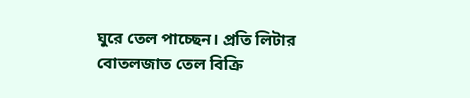ঘুরে তেল পাচ্ছেন। প্রতি লিটার বোতলজাত তেল বিক্রি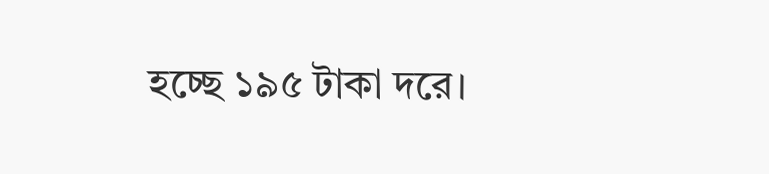হচ্ছে ১৯৫ টাকা দরে।